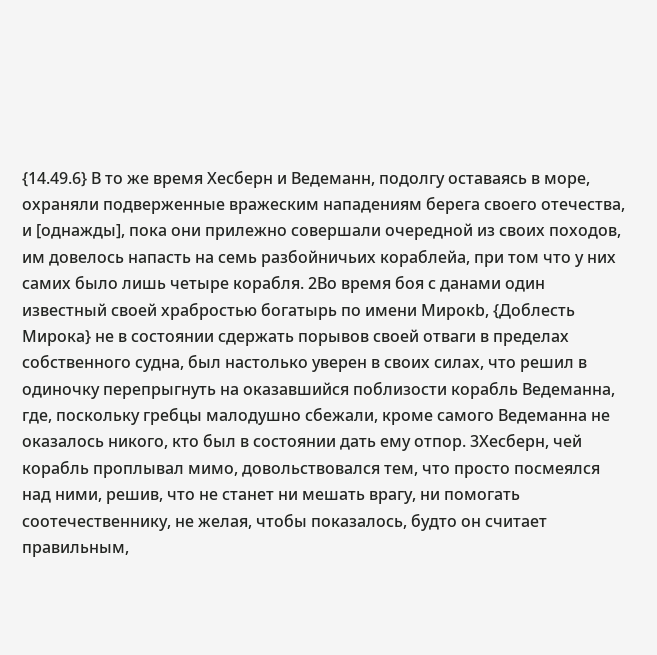{14.49.6} В то же время Хесберн и Ведеманн, подолгу оставаясь в море, охраняли подверженные вражеским нападениям берега своего отечества, и [однажды], пока они прилежно совершали очередной из своих походов, им довелось напасть на семь разбойничьих кораблейa, при том что у них самих было лишь четыре корабля. 2Во время боя с данами один известный своей храбростью богатырь по имени Мирокb, {Доблесть Мирока} не в состоянии сдержать порывов своей отваги в пределах собственного судна, был настолько уверен в своих силах, что решил в одиночку перепрыгнуть на оказавшийся поблизости корабль Ведеманна, где, поскольку гребцы малодушно сбежали, кроме самого Ведеманна не оказалось никого, кто был в состоянии дать ему отпор. 3Хесберн, чей корабль проплывал мимо, довольствовался тем, что просто посмеялся над ними, решив, что не станет ни мешать врагу, ни помогать соотечественнику, не желая, чтобы показалось, будто он считает правильным,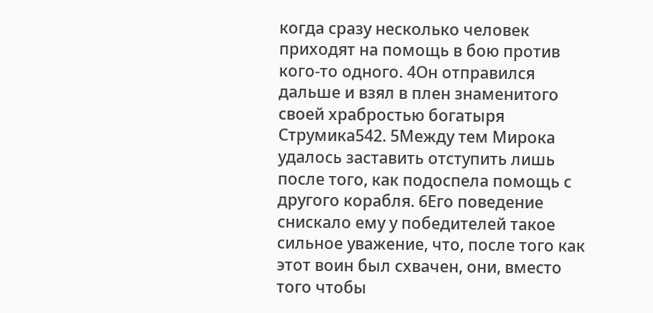когда сразу несколько человек приходят на помощь в бою против кого-то одного. 4Он отправился дальше и взял в плен знаменитого своей храбростью богатыря Струмика542. 5Между тем Мирока удалось заставить отступить лишь после того, как подоспела помощь с другого корабля. 6Его поведение снискало ему у победителей такое сильное уважение, что, после того как этот воин был схвачен, они, вместо того чтобы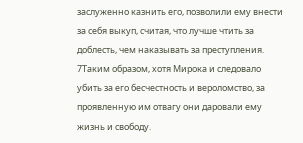заслуженно казнить его, позволили ему внести за себя выкуп, считая, что лучше чтить за доблесть, чем наказывать за преступления. 7Таким образом, хотя Мирока и следовало убить за его бесчестность и вероломство, за проявленную им отвагу они даровали ему жизнь и свободу.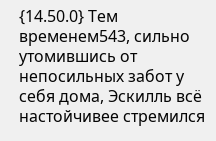{14.50.0} Тем временем543, сильно утомившись от непосильных забот у себя дома, Эскилль всё настойчивее стремился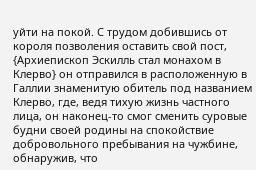уйти на покой. С трудом добившись от короля позволения оставить свой пост, {Архиепископ Эскилль стал монахом в Клерво} он отправился в расположенную в Галлии знаменитую обитель под названием Клерво, где, ведя тихую жизнь частного лица, он наконец-то смог сменить суровые будни своей родины на спокойствие добровольного пребывания на чужбине, обнаружив, что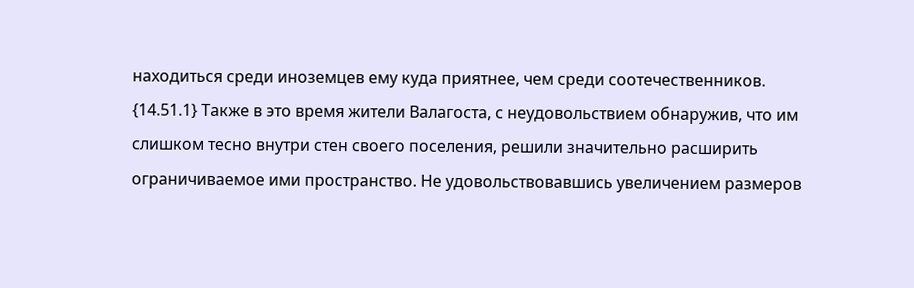находиться среди иноземцев ему куда приятнее, чем среди соотечественников.
{14.51.1} Также в это время жители Валагоста, с неудовольствием обнаружив, что им слишком тесно внутри стен своего поселения, решили значительно расширить ограничиваемое ими пространство. Не удовольствовавшись увеличением размеров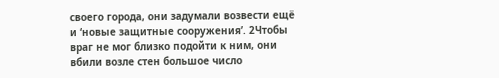своего города, они задумали возвести ещё и ‘новые защитные сооружения’. 2Чтобы враг не мог близко подойти к ним, они вбили возле стен большое число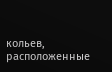кольев, расположенные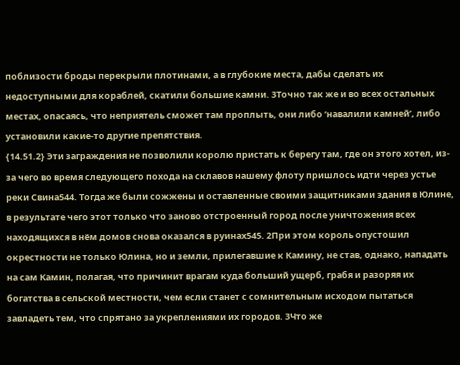поблизости броды перекрыли плотинами, а в глубокие места, дабы сделать их недоступными для кораблей, скатили большие камни. 3Точно так же и во всех остальных местах, опасаясь, что неприятель сможет там проплыть, они либо ‘навалили камней’, либо установили какие-то другие препятствия.
{14.51.2} Эти заграждения не позволили королю пристать к берегу там, где он этого хотел, из-за чего во время следующего похода на склавов нашему флоту пришлось идти через устье реки Свина544. Тогда же были сожжены и оставленные своими защитниками здания в Юлине, в результате чего этот только что заново отстроенный город после уничтожения всех находящихся в нём домов снова оказался в руинах545. 2При этом король опустошил окрестности не только Юлина, но и земли, прилегавшие к Камину, не став, однако, нападать на сам Камин, полагая, что причинит врагам куда больший ущерб, грабя и разоряя их богатства в сельской местности, чем если станет с сомнительным исходом пытаться завладеть тем, что спрятано за укреплениями их городов. 3Что же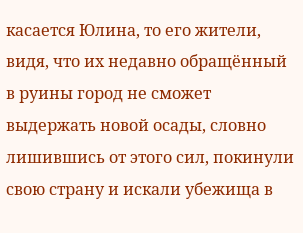касается Юлина, то его жители, видя, что их недавно обращённый в руины город не сможет выдержать новой осады, словно лишившись от этого сил, покинули свою страну и искали убежища в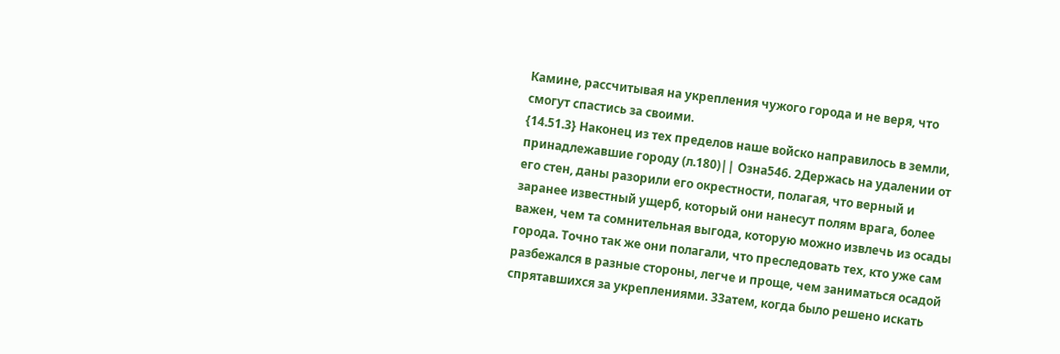Камине, рассчитывая на укрепления чужого города и не веря, что смогут спастись за своими.
{14.51.3} Наконец из тех пределов наше войско направилось в земли, принадлежавшие городу (л.180)|| Озна546. 2Держась на удалении от его стен, даны разорили его окрестности, полагая, что верный и заранее известный ущерб, который они нанесут полям врага, более важен, чем та сомнительная выгода, которую можно извлечь из осады города. Точно так же они полагали, что преследовать тех, кто уже сам разбежался в разные стороны, легче и проще, чем заниматься осадой спрятавшихся за укреплениями. 33атем, когда было решено искать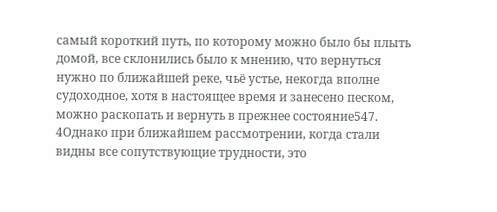самый короткий путь, по которому можно было бы плыть домой, все склонились было к мнению, что вернуться нужно по ближайшей реке, чьё устье, некогда вполне судоходное, хотя в настоящее время и занесено песком, можно раскопать и вернуть в прежнее состояние547. 4Однако при ближайшем рассмотрении, когда стали видны все сопутствующие трудности, это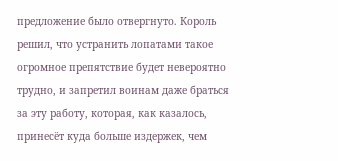предложение было отвергнуто. Король решил, что устранить лопатами такое огромное препятствие будет невероятно трудно, и запретил воинам даже браться за эту работу, которая, как казалось, принесёт куда больше издержек, чем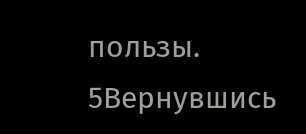пользы. 5Вернувшись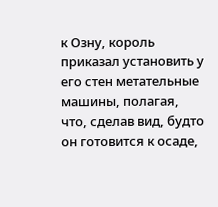к Озну, король приказал установить у его стен метательные машины, полагая, что, сделав вид, будто он готовится к осаде,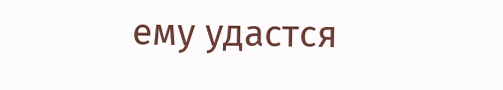ему удастся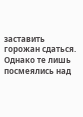заставить горожан сдаться. Однако те лишь посмеялись над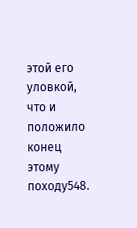этой его уловкой, что и положило конец этому походу548.